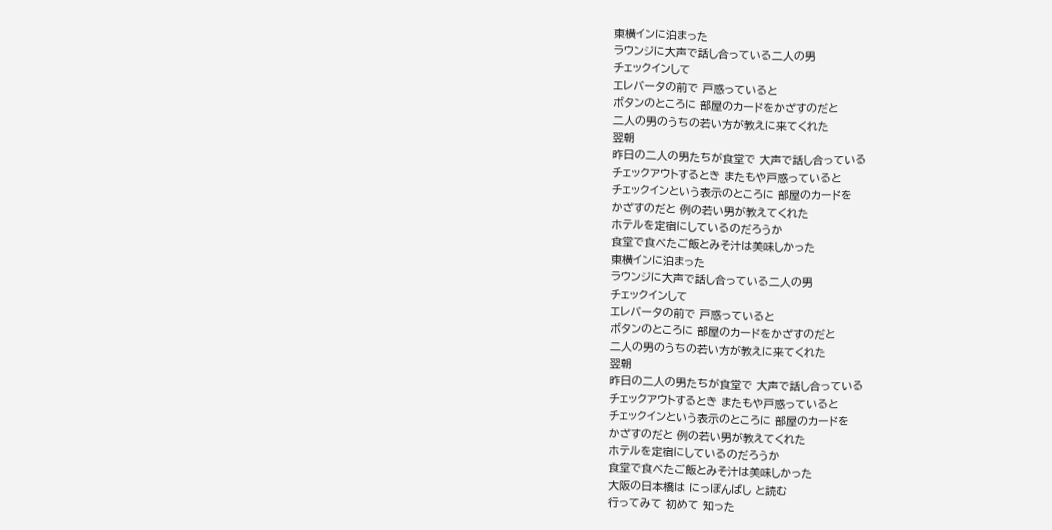東横インに泊まった
ラウンジに大声で話し合っている二人の男
チェックインして
エレバータの前で 戸惑っていると
ボタンのところに 部屋のカードをかざすのだと
二人の男のうちの若い方が教えに来てくれた
翌朝
昨日の二人の男たちが食堂で 大声で話し合っている
チェックアウトするとき またもや戸惑っていると
チェックインという表示のところに 部屋のカードを
かざすのだと 例の若い男が教えてくれた
ホテルを定宿にしているのだろうか
食堂で食べたご飯とみそ汁は美味しかった
東横インに泊まった
ラウンジに大声で話し合っている二人の男
チェックインして
エレバータの前で 戸惑っていると
ボタンのところに 部屋のカードをかざすのだと
二人の男のうちの若い方が教えに来てくれた
翌朝
昨日の二人の男たちが食堂で 大声で話し合っている
チェックアウトするとき またもや戸惑っていると
チェックインという表示のところに 部屋のカードを
かざすのだと 例の若い男が教えてくれた
ホテルを定宿にしているのだろうか
食堂で食べたご飯とみそ汁は美味しかった
大阪の日本橋は にっぽんばし と読む
行ってみて 初めて 知った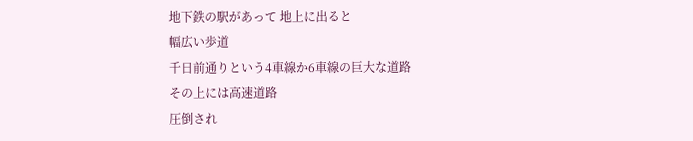地下鉄の駅があって 地上に出ると
幅広い歩道
千日前通りという4車線か6車線の巨大な道路
その上には高速道路
圧倒され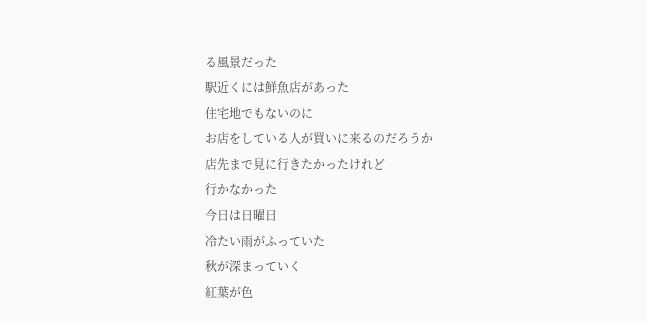る風景だった
駅近くには鮮魚店があった
住宅地でもないのに
お店をしている人が買いに来るのだろうか
店先まで見に行きたかったけれど
行かなかった
今日は日曜日
冷たい雨がふっていた
秋が深まっていく
紅葉が色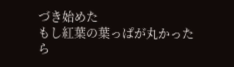づき始めた
もし紅葉の葉っぱが丸かったら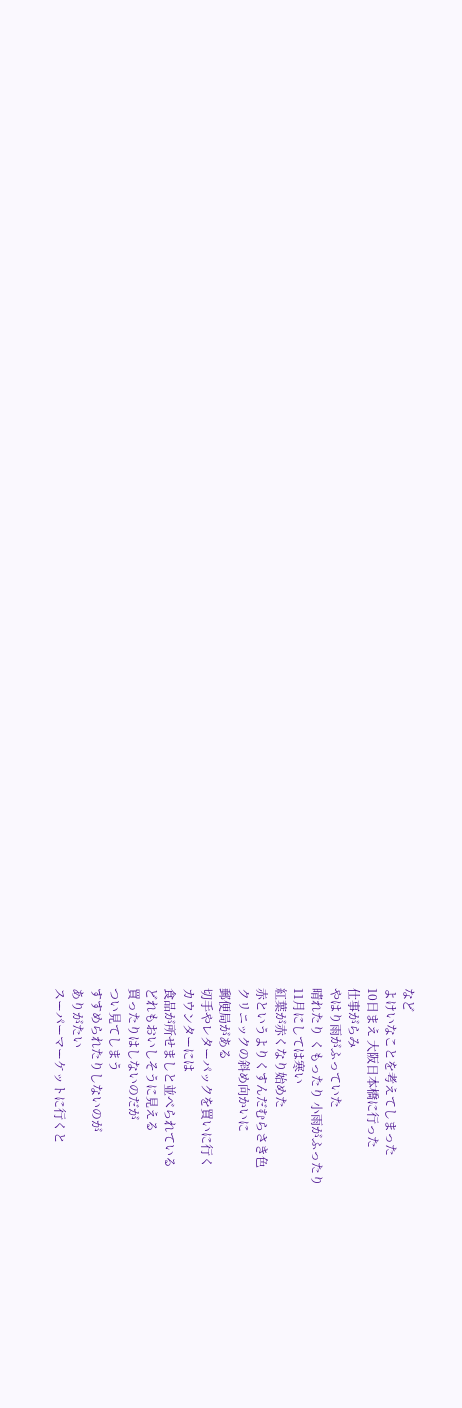など
よけいなことを考えてしまった
10日まえ 大阪日本橋に行った
仕事がらみ
やはり雨がふっていた
晴れたり くもったり 小雨がふったり
11月にしては寒い
紅葉が赤くなり始めた
赤というよりくすんだむらさき色
クリニックの斜め向かいに
郵便局がある
切手やレターパックを買いに行く
カウンターには
食品が所せましと並べられている
どれもおいしそうに見える
買ったりはしないのだが
つい見てしまう
すすめられたりしないのが
ありがたい
スーパーマーケットに行くと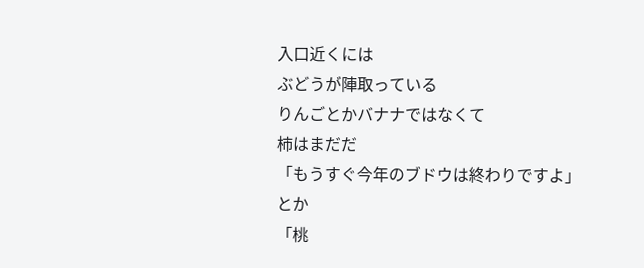入口近くには
ぶどうが陣取っている
りんごとかバナナではなくて
柿はまだだ
「もうすぐ今年のブドウは終わりですよ」
とか
「桃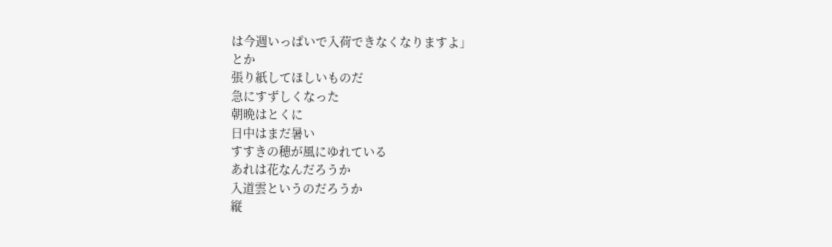は今週いっぱいで入荷できなくなりますよ」
とか
張り紙してほしいものだ
急にすずしくなった
朝晩はとくに
日中はまだ暑い
すすきの穂が風にゆれている
あれは花なんだろうか
入道雲というのだろうか
縦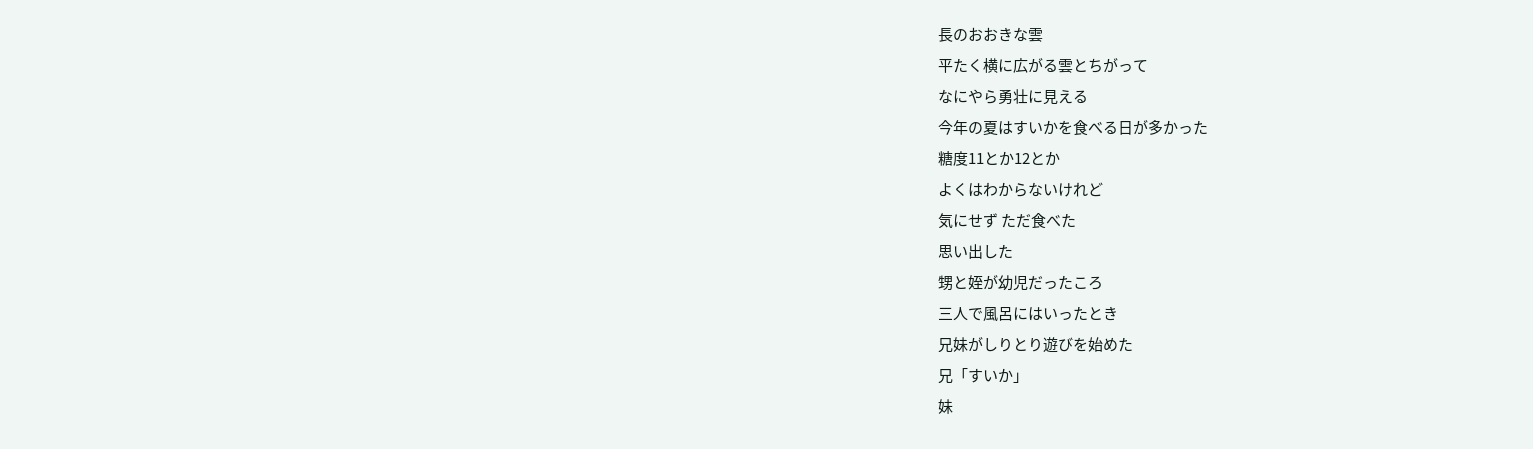長のおおきな雲
平たく横に広がる雲とちがって
なにやら勇壮に見える
今年の夏はすいかを食べる日が多かった
糖度11とか12とか
よくはわからないけれど
気にせず ただ食べた
思い出した
甥と姪が幼児だったころ
三人で風呂にはいったとき
兄妹がしりとり遊びを始めた
兄「すいか」
妹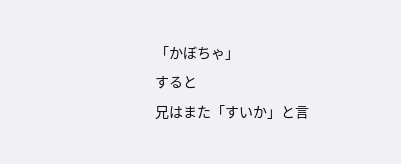「かぼちゃ」
すると
兄はまた「すいか」と言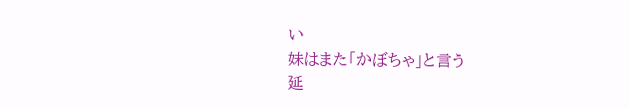い
妹はまた「かぼちゃ」と言う
延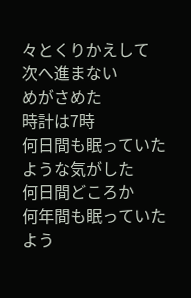々とくりかえして
次へ進まない
めがさめた
時計は7時
何日間も眠っていたような気がした
何日間どころか
何年間も眠っていたよう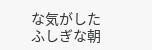な気がした
ふしぎな朝